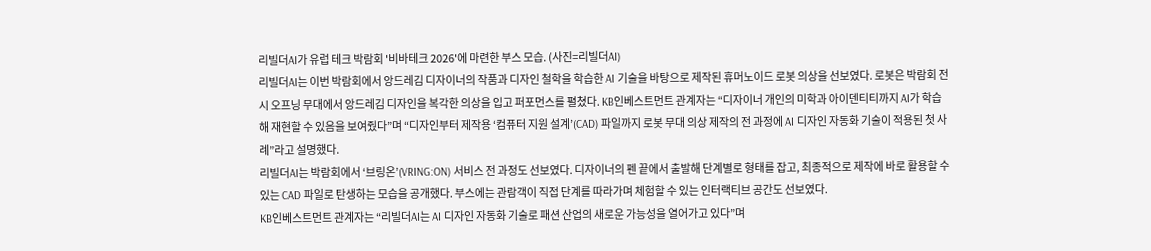리빌더AI가 유럽 테크 박람회 '비바테크 2026'에 마련한 부스 모습. (사진=리빌더AI)
리빌더AI는 이번 박람회에서 앙드레김 디자이너의 작품과 디자인 철학을 학습한 AI 기술을 바탕으로 제작된 휴머노이드 로봇 의상을 선보였다. 로봇은 박람회 전시 오프닝 무대에서 앙드레김 디자인을 복각한 의상을 입고 퍼포먼스를 펼쳤다. KB인베스트먼트 관계자는 “디자이너 개인의 미학과 아이덴티티까지 AI가 학습해 재현할 수 있음을 보여줬다”며 “디자인부터 제작용 ‘컴퓨터 지원 설계’(CAD) 파일까지 로봇 무대 의상 제작의 전 과정에 AI 디자인 자동화 기술이 적용된 첫 사례”라고 설명했다.
리빌더AI는 박람회에서 ‘브링온’(VRING:ON) 서비스 전 과정도 선보였다. 디자이너의 펜 끝에서 출발해 단계별로 형태를 잡고, 최종적으로 제작에 바로 활용할 수 있는 CAD 파일로 탄생하는 모습을 공개했다. 부스에는 관람객이 직접 단계를 따라가며 체험할 수 있는 인터랙티브 공간도 선보였다.
KB인베스트먼트 관계자는 “리빌더AI는 AI 디자인 자동화 기술로 패션 산업의 새로운 가능성을 열어가고 있다”며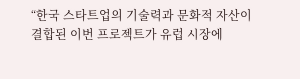“한국 스타트업의 기술력과 문화적 자산이 결합된 이번 프로젝트가 유럽 시장에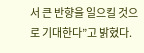서 큰 반향을 일으킬 것으로 기대한다”고 밝혔다.